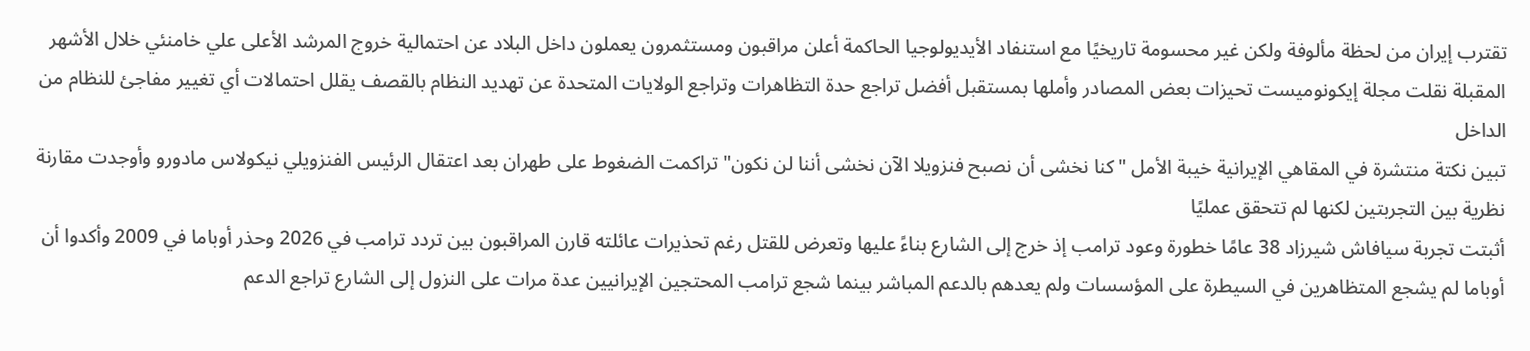تقترب إيران من لحظة مألوفة ولكن غير محسومة تاريخيًا مع استنفاد الأيديولوجيا الحاكمة أعلن مراقبون ومستثمرون يعملون داخل البلاد عن احتمالية خروج المرشد الأعلى علي خامنئي خلال الأشهر المقبلة نقلت مجلة إيكونوميست تحيزات بعض المصادر وأملها بمستقبل أفضل تراجع حدة التظاهرات وتراجع الولايات المتحدة عن تهديد النظام بالقصف يقلل احتمالات أي تغيير مفاجئ للنظام من الداخل
تبين نكتة منتشرة في المقاهي الإيرانية خيبة الأمل "كنا نخشى أن نصبح فنزويلا الآن نخشى أننا لن نكون" تراكمت الضغوط على طهران بعد اعتقال الرئيس الفنزويلي نيكولاس مادورو وأوجدت مقارنة نظرية بين التجربتين لكنها لم تتحقق عمليًا
أثبتت تجربة سيافاش شيرزاد 38 عامًا خطورة وعود ترامب إذ خرج إلى الشارع بناءً عليها وتعرض للقتل رغم تحذيرات عائلته قارن المراقبون بين تردد ترامب في 2026 وحذر أوباما في 2009 وأكدوا أن أوباما لم يشجع المتظاهرين في السيطرة على المؤسسات ولم يعدهم بالدعم المباشر بينما شجع ترامب المحتجين الإيرانيين عدة مرات على النزول إلى الشارع تراجع الدعم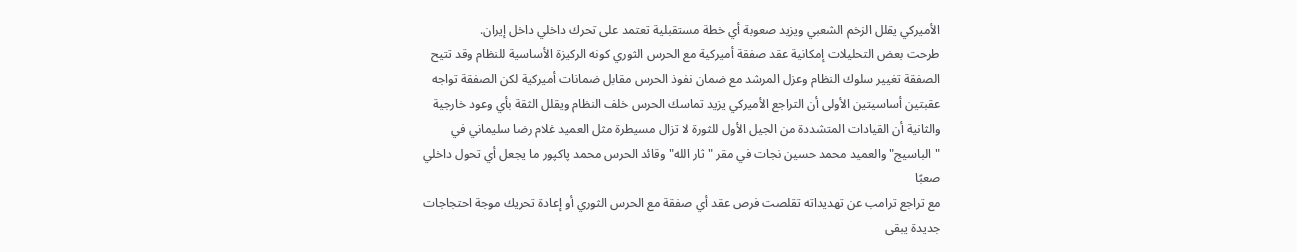الأميركي يقلل الزخم الشعبي ويزيد صعوبة أي خطة مستقبلية تعتمد على تحرك داخلي داخل إيران.
طرحت بعض التحليلات إمكانية عقد صفقة أميركية مع الحرس الثوري كونه الركيزة الأساسية للنظام وقد تتيح الصفقة تغيير سلوك النظام وعزل المرشد مع ضمان نفوذ الحرس مقابل ضمانات أميركية لكن الصفقة تواجه عقبتين أساسيتين الأولى أن التراجع الأميركي يزيد تماسك الحرس خلف النظام ويقلل الثقة بأي وعود خارجية والثانية أن القيادات المتشددة من الجيل الأول للثورة لا تزال مسيطرة مثل العميد غلام رضا سليماني في "الباسيج" والعميد محمد حسين نجات في مقر "ثار الله" وقائد الحرس محمد پاكپور ما يجعل أي تحول داخلي صعبًا
مع تراجع ترامب عن تهديداته تقلصت فرص عقد أي صفقة مع الحرس الثوري أو إعادة تحريك موجة احتجاجات جديدة يبقى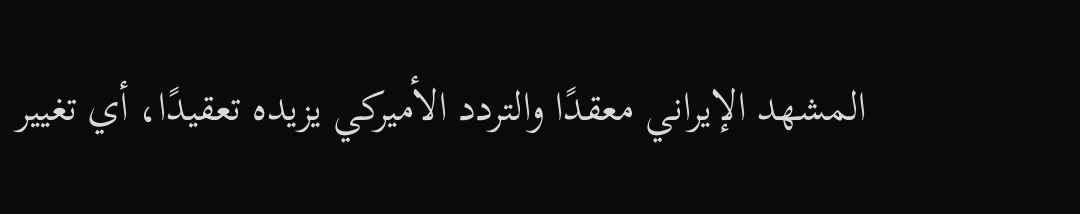المشهد الإيراني معقدًا والتردد الأميركي يزيده تعقيدًا، أي تغيير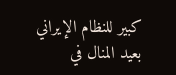كبير للنظام الإيراني بعيد المنال في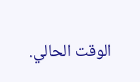الوقت الحالي.